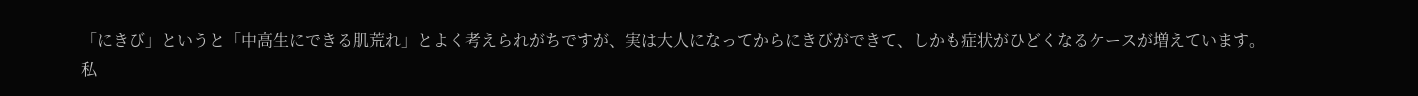「にきび」というと「中高生にできる肌荒れ」とよく考えられがちですが、実は大人になってからにきびができて、しかも症状がひどくなるケースが増えています。
私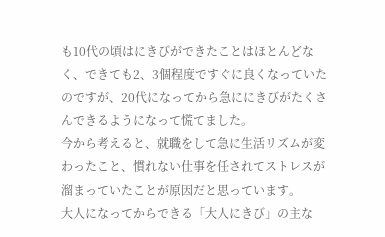も10代の頃はにきびができたことはほとんどなく、できても2、3個程度ですぐに良くなっていたのですが、20代になってから急ににきびがたくさんできるようになって慌てました。
今から考えると、就職をして急に生活リズムが変わったこと、慣れない仕事を任されてストレスが溜まっていたことが原因だと思っています。
大人になってからできる「大人にきび」の主な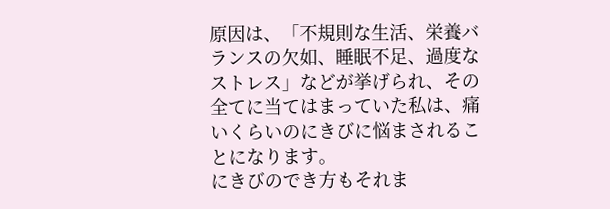原因は、「不規則な生活、栄養バランスの欠如、睡眠不足、過度なストレス」などが挙げられ、その全てに当てはまっていた私は、痛いくらいのにきびに悩まされることになります。
にきびのでき方もそれま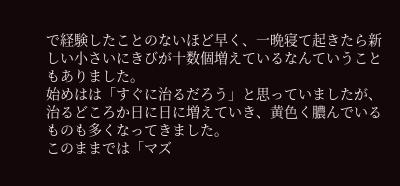で経験したことのないほど早く、一晩寝て起きたら新しい小さいにきびが十数個増えているなんていうこともありました。
始めはは「すぐに治るだろう」と思っていましたが、治るどころか日に日に増えていき、黄色く膿んでいるものも多くなってきました。
このままでは「マズ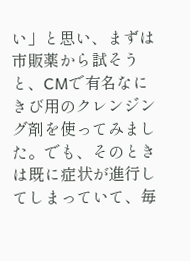い」と思い、まずは市販薬から試そうと、CMで有名なにきび用のクレンジング剤を使ってみました。でも、そのときは既に症状が進行してしまっていて、毎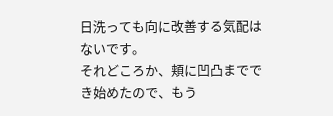日洗っても向に改善する気配はないです。
それどころか、頬に凹凸まででき始めたので、もう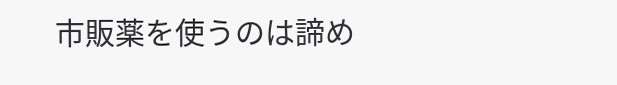市販薬を使うのは諦め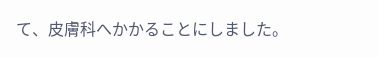て、皮膚科へかかることにしました。